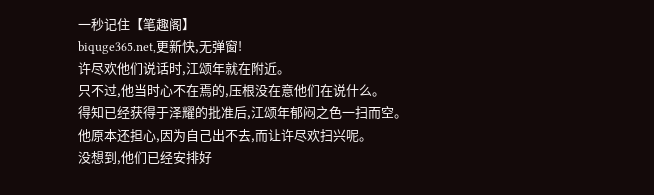一秒记住【笔趣阁】
biquge365.net,更新快,无弹窗!
许尽欢他们说话时,江颂年就在附近。
只不过,他当时心不在焉的,压根没在意他们在说什么。
得知已经获得于泽耀的批准后,江颂年郁闷之色一扫而空。
他原本还担心,因为自己出不去,而让许尽欢扫兴呢。
没想到,他们已经安排好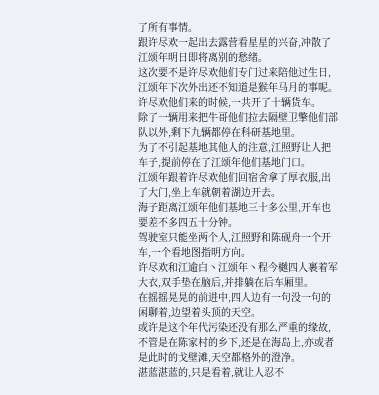了所有事情。
跟许尽欢一起出去露营看星星的兴奋,冲散了江颂年明日即将离别的愁绪。
这次要不是许尽欢他们专门过来陪他过生日,江颂年下次外出还不知道是猴年马月的事呢。
许尽欢他们来的时候,一共开了十辆货车。
除了一辆用来把牛哥他们拉去隔壁卫擎他们部队以外,剩下九辆都停在科研基地里。
为了不引起基地其他人的注意,江照野让人把车子,提前停在了江颂年他们基地门口。
江颂年跟着许尽欢他们回宿舍拿了厚衣服,出了大门,坐上车就朝着湖边开去。
海子距离江颂年他们基地三十多公里,开车也要差不多四五十分钟。
驾驶室只能坐两个人,江照野和陈砚舟一个开车,一个看地图指明方向。
许尽欢和江逾白丶江颂年丶程今樾四人裹着军大衣,双手垫在脑后,并排躺在后车厢里。
在摇摇晃晃的前进中,四人边有一句没一句的闲聊着,边望着头顶的天空。
或许是这个年代污染还没有那么严重的缘故,不管是在陈家村的乡下,还是在海岛上,亦或者是此时的戈壁滩,天空都格外的澄净。
湛蓝湛蓝的,只是看着,就让人忍不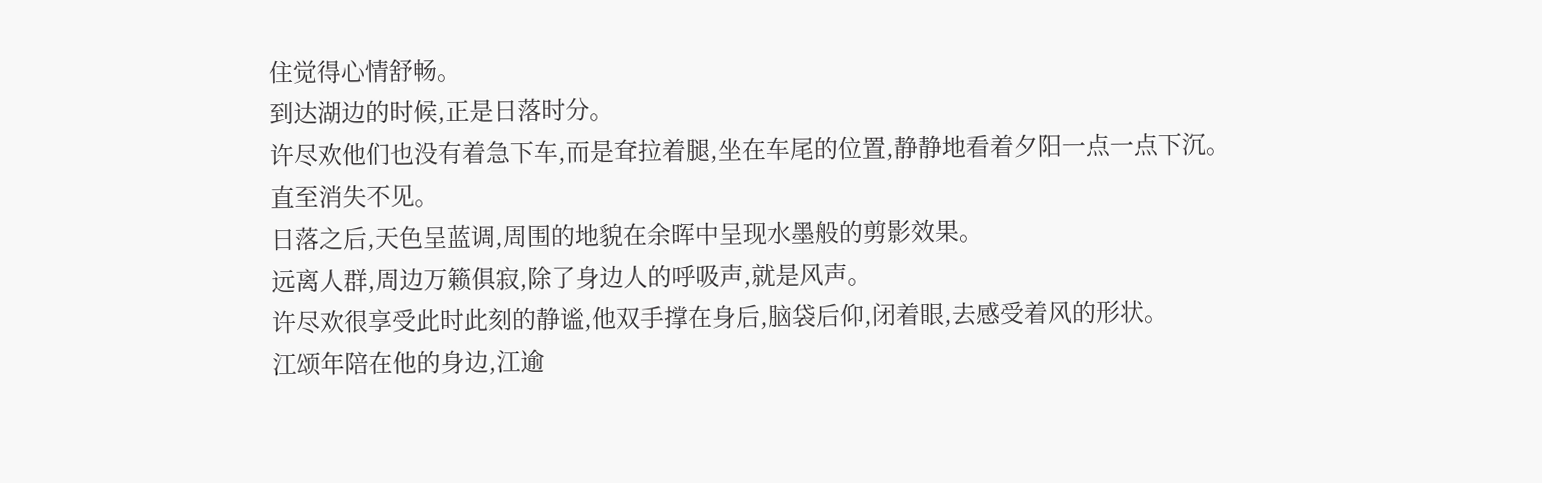住觉得心情舒畅。
到达湖边的时候,正是日落时分。
许尽欢他们也没有着急下车,而是耷拉着腿,坐在车尾的位置,静静地看着夕阳一点一点下沉。
直至消失不见。
日落之后,天色呈蓝调,周围的地貌在余晖中呈现水墨般的剪影效果。
远离人群,周边万籁俱寂,除了身边人的呼吸声,就是风声。
许尽欢很享受此时此刻的静谧,他双手撑在身后,脑袋后仰,闭着眼,去感受着风的形状。
江颂年陪在他的身边,江逾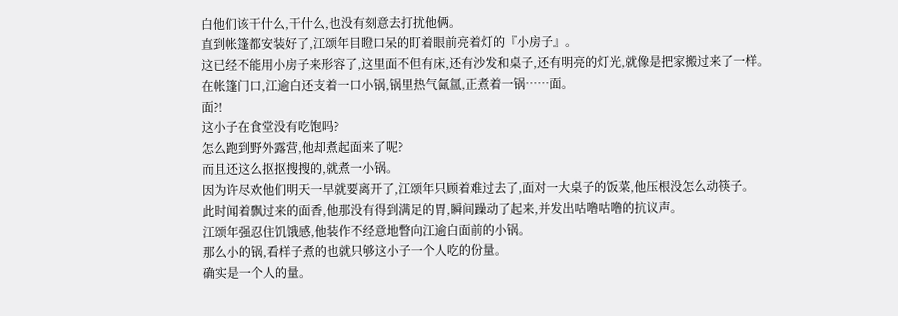白他们该干什么,干什么,也没有刻意去打扰他俩。
直到帐篷都安装好了,江颂年目瞪口呆的盯着眼前亮着灯的『小房子』。
这已经不能用小房子来形容了,这里面不但有床,还有沙发和桌子,还有明亮的灯光,就像是把家搬过来了一样。
在帐篷门口,江逾白还支着一口小锅,锅里热气氤氲,正煮着一锅……面。
面?!
这小子在食堂没有吃饱吗?
怎么跑到野外露营,他却煮起面来了呢?
而且还这么抠抠搜搜的,就煮一小锅。
因为许尽欢他们明天一早就要离开了,江颂年只顾着难过去了,面对一大桌子的饭菜,他压根没怎么动筷子。
此时闻着飘过来的面香,他那没有得到满足的胃,瞬间躁动了起来,并发出咕噜咕噜的抗议声。
江颂年强忍住饥饿感,他装作不经意地瞥向江逾白面前的小锅。
那么小的锅,看样子煮的也就只够这小子一个人吃的份量。
确实是一个人的量。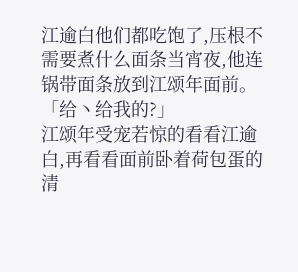江逾白他们都吃饱了,压根不需要煮什么面条当宵夜,他连锅带面条放到江颂年面前。
「给丶给我的?」
江颂年受宠若惊的看看江逾白,再看看面前卧着荷包蛋的清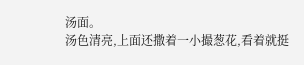汤面。
汤色清亮,上面还撒着一小撮葱花,看着就挺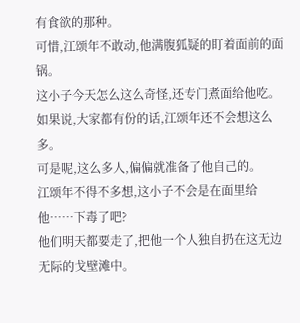有食欲的那种。
可惜,江颂年不敢动,他满腹狐疑的盯着面前的面锅。
这小子今天怎么这么奇怪,还专门煮面给他吃。
如果说,大家都有份的话,江颂年还不会想这么多。
可是呢,这么多人,偏偏就准备了他自己的。
江颂年不得不多想,这小子不会是在面里给他……下毒了吧?
他们明天都要走了,把他一个人独自扔在这无边无际的戈壁滩中。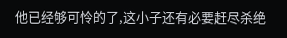他已经够可怜的了,这小子还有必要赶尽杀绝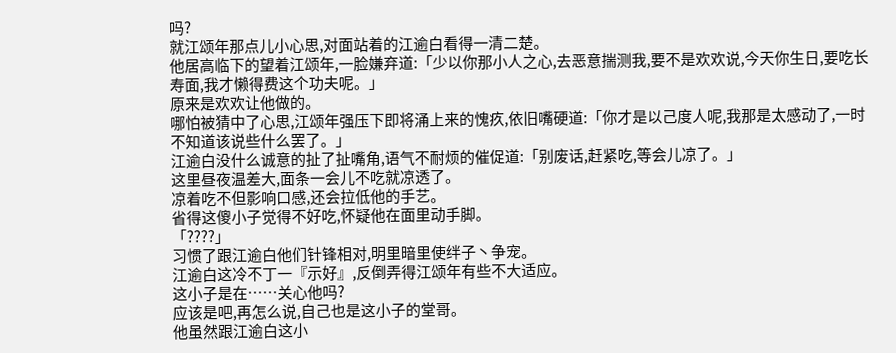吗?
就江颂年那点儿小心思,对面站着的江逾白看得一清二楚。
他居高临下的望着江颂年,一脸嫌弃道:「少以你那小人之心,去恶意揣测我,要不是欢欢说,今天你生日,要吃长寿面,我才懒得费这个功夫呢。」
原来是欢欢让他做的。
哪怕被猜中了心思,江颂年强压下即将涌上来的愧疚,依旧嘴硬道:「你才是以己度人呢,我那是太感动了,一时不知道该说些什么罢了。」
江逾白没什么诚意的扯了扯嘴角,语气不耐烦的催促道:「别废话,赶紧吃,等会儿凉了。」
这里昼夜温差大,面条一会儿不吃就凉透了。
凉着吃不但影响口感,还会拉低他的手艺。
省得这傻小子觉得不好吃,怀疑他在面里动手脚。
「????」
习惯了跟江逾白他们针锋相对,明里暗里使绊子丶争宠。
江逾白这冷不丁一『示好』,反倒弄得江颂年有些不大适应。
这小子是在……关心他吗?
应该是吧,再怎么说,自己也是这小子的堂哥。
他虽然跟江逾白这小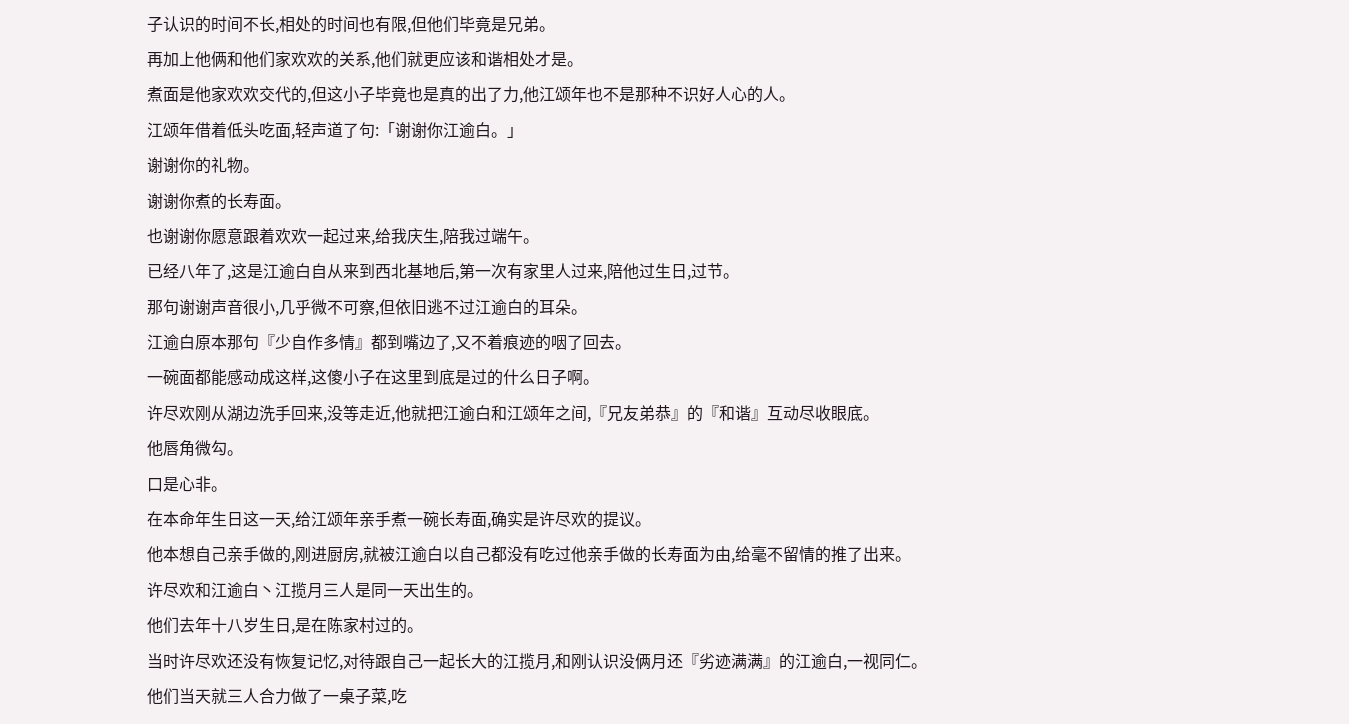子认识的时间不长,相处的时间也有限,但他们毕竟是兄弟。
再加上他俩和他们家欢欢的关系,他们就更应该和谐相处才是。
煮面是他家欢欢交代的,但这小子毕竟也是真的出了力,他江颂年也不是那种不识好人心的人。
江颂年借着低头吃面,轻声道了句:「谢谢你江逾白。」
谢谢你的礼物。
谢谢你煮的长寿面。
也谢谢你愿意跟着欢欢一起过来,给我庆生,陪我过端午。
已经八年了,这是江逾白自从来到西北基地后,第一次有家里人过来,陪他过生日,过节。
那句谢谢声音很小,几乎微不可察,但依旧逃不过江逾白的耳朵。
江逾白原本那句『少自作多情』都到嘴边了,又不着痕迹的咽了回去。
一碗面都能感动成这样,这傻小子在这里到底是过的什么日子啊。
许尽欢刚从湖边洗手回来,没等走近,他就把江逾白和江颂年之间,『兄友弟恭』的『和谐』互动尽收眼底。
他唇角微勾。
口是心非。
在本命年生日这一天,给江颂年亲手煮一碗长寿面,确实是许尽欢的提议。
他本想自己亲手做的,刚进厨房,就被江逾白以自己都没有吃过他亲手做的长寿面为由,给毫不留情的推了出来。
许尽欢和江逾白丶江揽月三人是同一天出生的。
他们去年十八岁生日,是在陈家村过的。
当时许尽欢还没有恢复记忆,对待跟自己一起长大的江揽月,和刚认识没俩月还『劣迹满满』的江逾白,一视同仁。
他们当天就三人合力做了一桌子菜,吃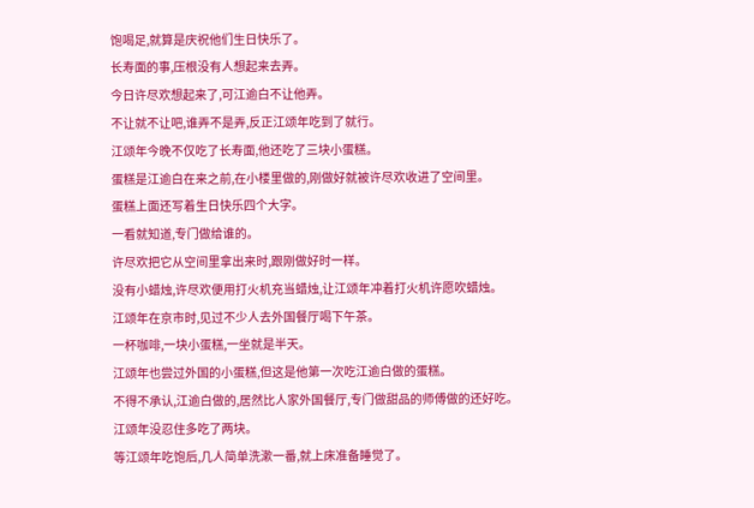饱喝足,就算是庆祝他们生日快乐了。
长寿面的事,压根没有人想起来去弄。
今日许尽欢想起来了,可江逾白不让他弄。
不让就不让吧,谁弄不是弄,反正江颂年吃到了就行。
江颂年今晚不仅吃了长寿面,他还吃了三块小蛋糕。
蛋糕是江逾白在来之前,在小楼里做的,刚做好就被许尽欢收进了空间里。
蛋糕上面还写着生日快乐四个大字。
一看就知道,专门做给谁的。
许尽欢把它从空间里拿出来时,跟刚做好时一样。
没有小蜡烛,许尽欢便用打火机充当蜡烛,让江颂年冲着打火机许愿吹蜡烛。
江颂年在京市时,见过不少人去外国餐厅喝下午茶。
一杯咖啡,一块小蛋糕,一坐就是半天。
江颂年也尝过外国的小蛋糕,但这是他第一次吃江逾白做的蛋糕。
不得不承认,江逾白做的,居然比人家外国餐厅,专门做甜品的师傅做的还好吃。
江颂年没忍住多吃了两块。
等江颂年吃饱后,几人简单洗漱一番,就上床准备睡觉了。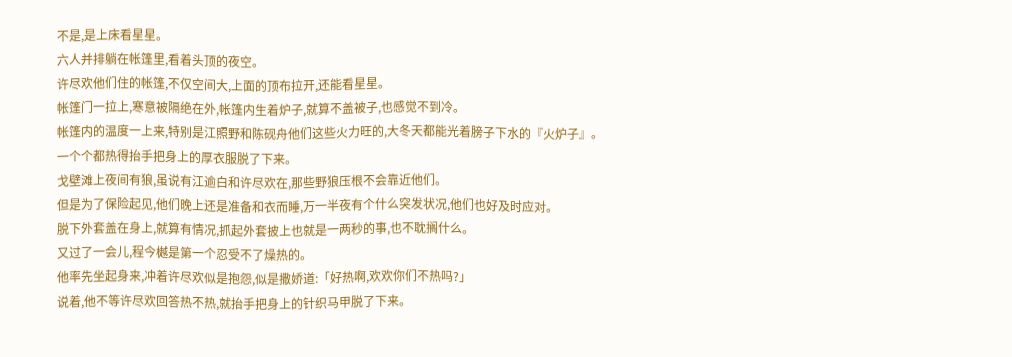不是,是上床看星星。
六人并排躺在帐篷里,看着头顶的夜空。
许尽欢他们住的帐篷,不仅空间大,上面的顶布拉开,还能看星星。
帐篷门一拉上,寒意被隔绝在外,帐篷内生着炉子,就算不盖被子,也感觉不到冷。
帐篷内的温度一上来,特别是江照野和陈砚舟他们这些火力旺的,大冬天都能光着膀子下水的『火炉子』。
一个个都热得抬手把身上的厚衣服脱了下来。
戈壁滩上夜间有狼,虽说有江逾白和许尽欢在,那些野狼压根不会靠近他们。
但是为了保险起见,他们晚上还是准备和衣而睡,万一半夜有个什么突发状况,他们也好及时应对。
脱下外套盖在身上,就算有情况,抓起外套披上也就是一两秒的事,也不耽搁什么。
又过了一会儿,程今樾是第一个忍受不了燥热的。
他率先坐起身来,冲着许尽欢似是抱怨,似是撒娇道:「好热啊,欢欢你们不热吗?」
说着,他不等许尽欢回答热不热,就抬手把身上的针织马甲脱了下来。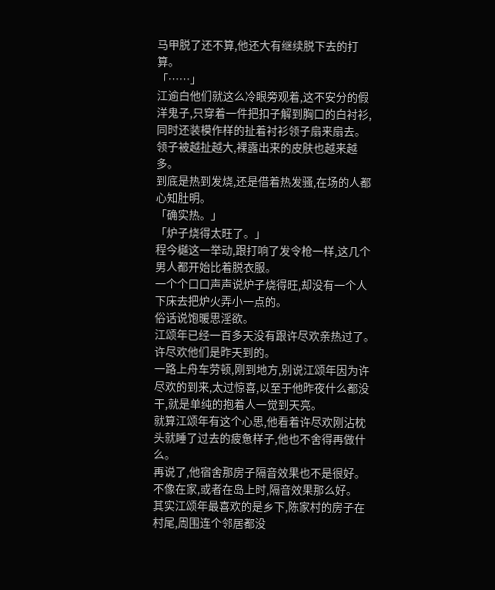马甲脱了还不算,他还大有继续脱下去的打算。
「……」
江逾白他们就这么冷眼旁观着,这不安分的假洋鬼子,只穿着一件把扣子解到胸口的白衬衫,同时还装模作样的扯着衬衫领子扇来扇去。
领子被越扯越大,裸露出来的皮肤也越来越多。
到底是热到发烧,还是借着热发骚,在场的人都心知肚明。
「确实热。」
「炉子烧得太旺了。」
程今樾这一举动,跟打响了发令枪一样,这几个男人都开始比着脱衣服。
一个个口口声声说炉子烧得旺,却没有一个人下床去把炉火弄小一点的。
俗话说饱暖思淫欲。
江颂年已经一百多天没有跟许尽欢亲热过了。
许尽欢他们是昨天到的。
一路上舟车劳顿,刚到地方,别说江颂年因为许尽欢的到来,太过惊喜,以至于他昨夜什么都没干,就是单纯的抱着人一觉到天亮。
就算江颂年有这个心思,他看着许尽欢刚沾枕头就睡了过去的疲惫样子,他也不舍得再做什么。
再说了,他宿舍那房子隔音效果也不是很好。
不像在家,或者在岛上时,隔音效果那么好。
其实江颂年最喜欢的是乡下,陈家村的房子在村尾,周围连个邻居都没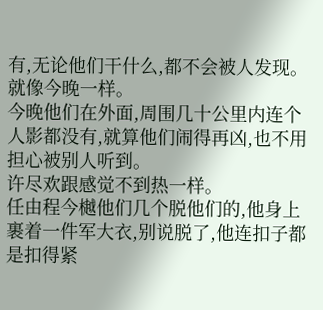有,无论他们干什么,都不会被人发现。
就像今晚一样。
今晚他们在外面,周围几十公里内连个人影都没有,就算他们闹得再凶,也不用担心被别人听到。
许尽欢跟感觉不到热一样。
任由程今樾他们几个脱他们的,他身上裹着一件军大衣,别说脱了,他连扣子都是扣得紧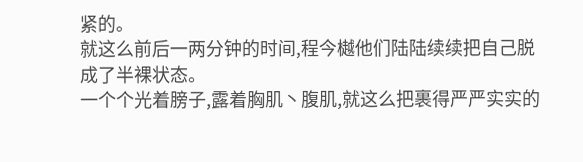紧的。
就这么前后一两分钟的时间,程今樾他们陆陆续续把自己脱成了半裸状态。
一个个光着膀子,露着胸肌丶腹肌,就这么把裹得严严实实的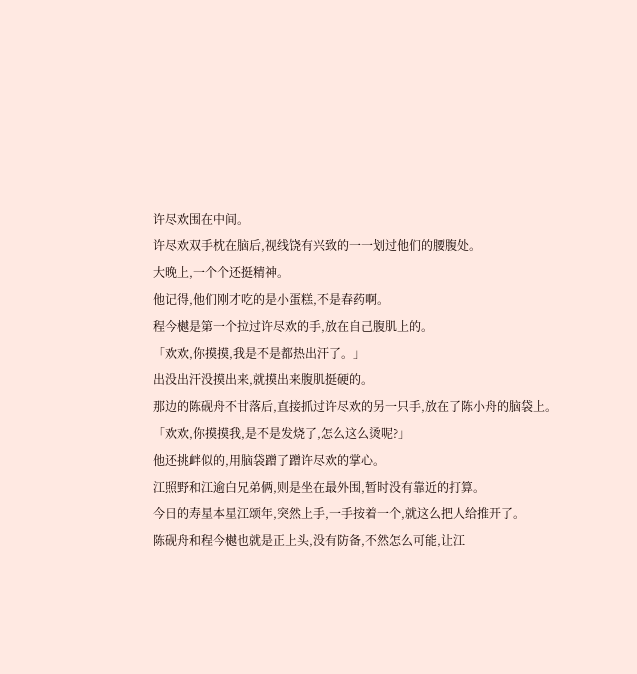许尽欢围在中间。
许尽欢双手枕在脑后,视线饶有兴致的一一划过他们的腰腹处。
大晚上,一个个还挺精神。
他记得,他们刚才吃的是小蛋糕,不是春药啊。
程今樾是第一个拉过许尽欢的手,放在自己腹肌上的。
「欢欢,你摸摸,我是不是都热出汗了。」
出没出汗没摸出来,就摸出来腹肌挺硬的。
那边的陈砚舟不甘落后,直接抓过许尽欢的另一只手,放在了陈小舟的脑袋上。
「欢欢,你摸摸我,是不是发烧了,怎么这么烫呢?」
他还挑衅似的,用脑袋蹭了蹭许尽欢的掌心。
江照野和江逾白兄弟俩,则是坐在最外围,暂时没有靠近的打算。
今日的寿星本星江颂年,突然上手,一手按着一个,就这么把人给推开了。
陈砚舟和程今樾也就是正上头,没有防备,不然怎么可能,让江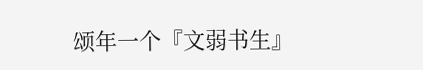颂年一个『文弱书生』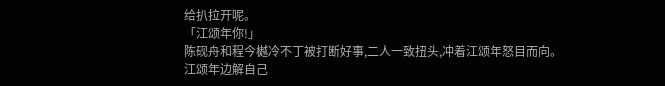给扒拉开呢。
「江颂年你!」
陈砚舟和程今樾冷不丁被打断好事,二人一致扭头,冲着江颂年怒目而向。
江颂年边解自己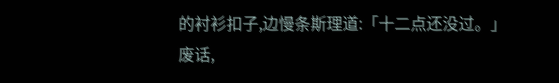的衬衫扣子,边慢条斯理道:「十二点还没过。」
废话,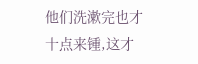他们洗漱完也才十点来锺,这才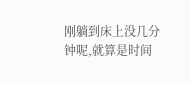刚躺到床上没几分钟呢,就算是时间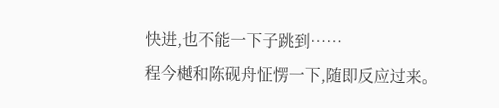快进,也不能一下子跳到……
程今樾和陈砚舟怔愣一下,随即反应过来。